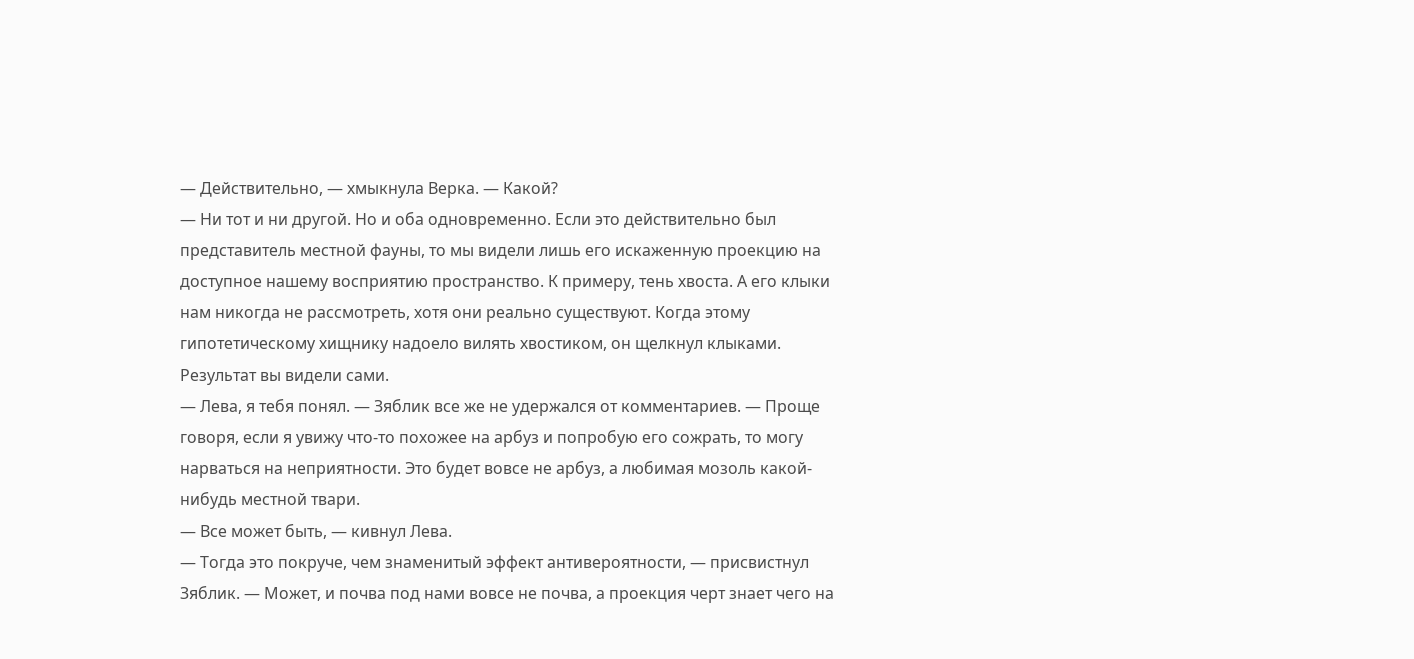— Действительно, — хмыкнула Верка. — Какой?
— Ни тот и ни другой. Но и оба одновременно. Если это действительно был представитель местной фауны, то мы видели лишь его искаженную проекцию на доступное нашему восприятию пространство. К примеру, тень хвоста. А его клыки нам никогда не рассмотреть, хотя они реально существуют. Когда этому гипотетическому хищнику надоело вилять хвостиком, он щелкнул клыками. Результат вы видели сами.
— Лева, я тебя понял. — Зяблик все же не удержался от комментариев. — Проще говоря, если я увижу что-то похожее на арбуз и попробую его сожрать, то могу нарваться на неприятности. Это будет вовсе не арбуз, а любимая мозоль какой-нибудь местной твари.
— Все может быть, — кивнул Лева.
— Тогда это покруче, чем знаменитый эффект антивероятности, — присвистнул Зяблик. — Может, и почва под нами вовсе не почва, а проекция черт знает чего на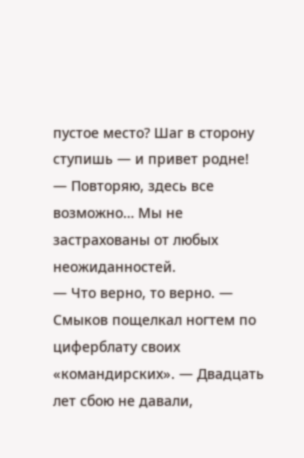пустое место? Шаг в сторону ступишь — и привет родне!
— Повторяю, здесь все возможно… Мы не застрахованы от любых неожиданностей.
— Что верно, то верно. — Смыков пощелкал ногтем по циферблату своих «командирских». — Двадцать лет сбою не давали,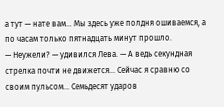а тут — нате вам… Мы здесь уже полдня ошиваемся, а по часам только пятнадцать минут прошло.
— Неужели? — удивился Лева. — А ведь секундная стрелка почти не движется… Сейчас я сравню со своим пульсом… Семьдесят ударов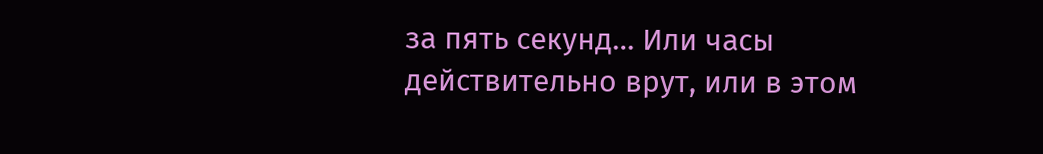за пять секунд… Или часы действительно врут, или в этом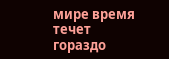мире время течет гораздо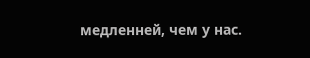медленней, чем у нас.